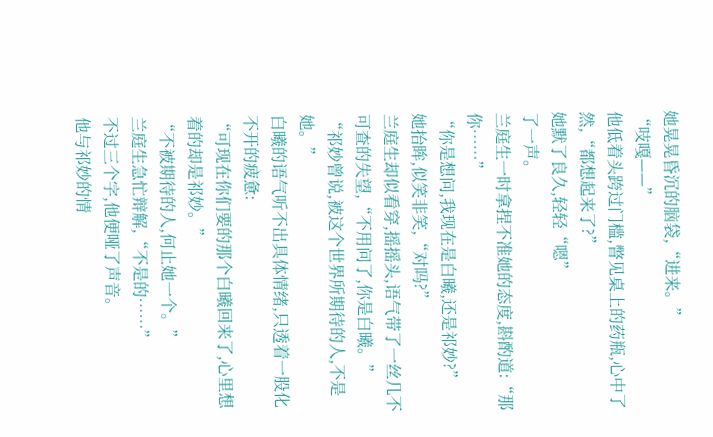她晃晃昏沉的脑袋,“进来。”
“吱嘎——”
他低着头跨过门槛,瞥见桌上的药瓶,心中了然,“都想起来了?”
她默了良久,轻轻“嗯”
了一声。
兰庭生一时拿捏不准她的态度,斟酌道:“那你……”
“你是想问,我现在是白曦,还是祁妙?”
她抬眸,似笑非笑,“对吗?”
兰庭生却似看穿,摇摇头,语气带了一丝几不可查的失望,“不用问了,你是白曦。”
“祁妙曾说,被这个世界所期待的人,不是她。”
白曦的语气听不出具体情绪,只透着一股化
不开的疲惫:
“可现在你们要的那个白曦回来了,心里想着的却是祁妙。”
“不被期待的人,何止她一个。”
兰庭生急忙辩解,“不是的……”
不过三个字,他便哑了声音。
他与祁妙的情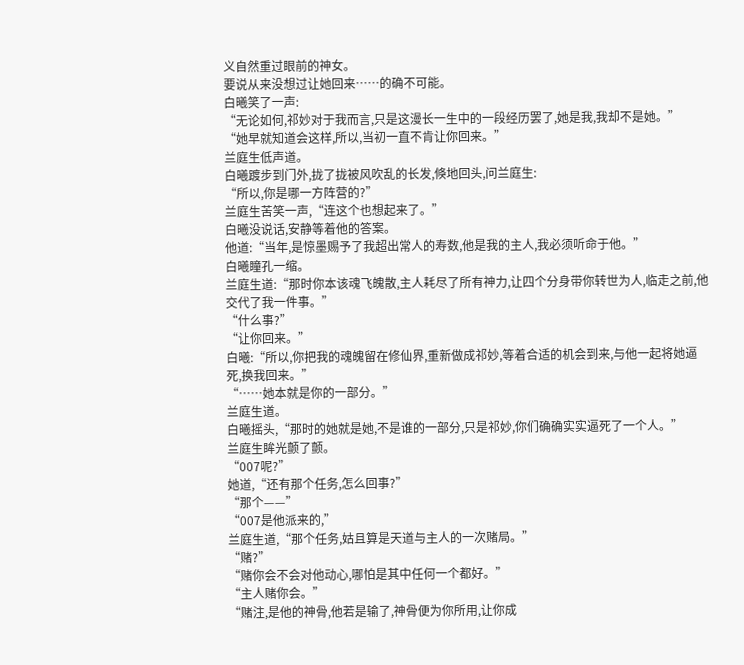义自然重过眼前的神女。
要说从来没想过让她回来……的确不可能。
白曦笑了一声:
“无论如何,祁妙对于我而言,只是这漫长一生中的一段经历罢了,她是我,我却不是她。”
“她早就知道会这样,所以,当初一直不肯让你回来。”
兰庭生低声道。
白曦踱步到门外,拢了拢被风吹乱的长发,倏地回头,问兰庭生:
“所以,你是哪一方阵营的?”
兰庭生苦笑一声,“连这个也想起来了。”
白曦没说话,安静等着他的答案。
他道:“当年,是惊墨赐予了我超出常人的寿数,他是我的主人,我必须听命于他。”
白曦瞳孔一缩。
兰庭生道:“那时你本该魂飞魄散,主人耗尽了所有神力,让四个分身带你转世为人,临走之前,他交代了我一件事。”
“什么事?”
“让你回来。”
白曦:“所以,你把我的魂魄留在修仙界,重新做成祁妙,等着合适的机会到来,与他一起将她逼死,换我回来。”
“……她本就是你的一部分。”
兰庭生道。
白曦摇头,“那时的她就是她,不是谁的一部分,只是祁妙,你们确确实实逼死了一个人。”
兰庭生眸光颤了颤。
“007呢?”
她道,“还有那个任务,怎么回事?”
“那个——”
“007是他派来的,”
兰庭生道,“那个任务,姑且算是天道与主人的一次赌局。”
“赌?”
“赌你会不会对他动心,哪怕是其中任何一个都好。”
“主人赌你会。”
“赌注,是他的神骨,他若是输了,神骨便为你所用,让你成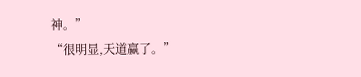神。”
“很明显,天道赢了。”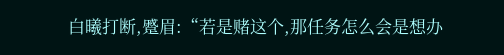白曦打断,蹙眉:“若是赌这个,那任务怎么会是想办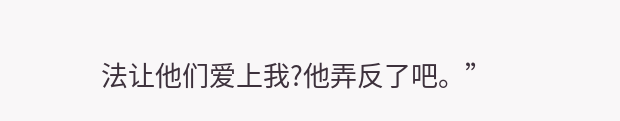法让他们爱上我?他弄反了吧。”